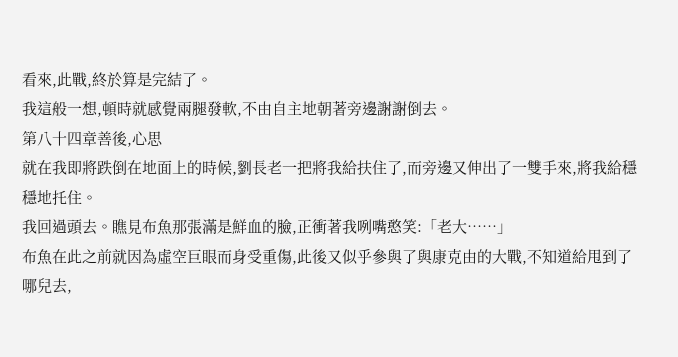看來,此戰,終於算是完結了。
我這般一想,頓時就感覺兩腿發軟,不由自主地朝著旁邊謝謝倒去。
第八十四章善後,心思
就在我即將跌倒在地面上的時候,劉長老一把將我給扶住了,而旁邊又伸出了一雙手來,將我給穩穩地托住。
我回過頭去。瞧見布魚那張滿是鮮血的臉,正衝著我咧嘴憨笑:「老大……」
布魚在此之前就因為虛空巨眼而身受重傷,此後又似乎參與了與康克由的大戰,不知道給甩到了哪兒去,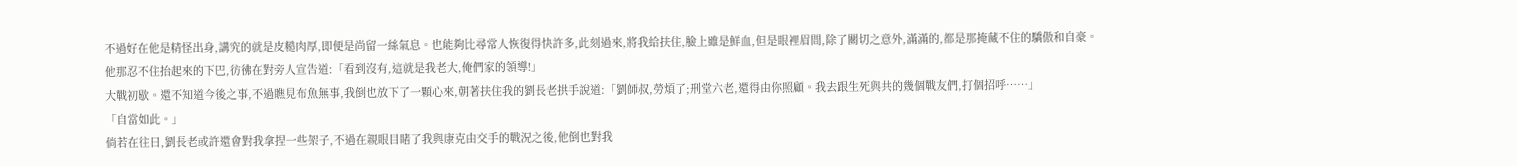不過好在他是精怪出身,講究的就是皮糙肉厚,即便是尚留一絲氣息。也能夠比尋常人恢復得快許多,此刻過來,將我給扶住,臉上雖是鮮血,但是眼裡眉間,除了關切之意外,滿滿的,都是那掩藏不住的驕傲和自豪。
他那忍不住抬起來的下巴,彷彿在對旁人宣告道:「看到沒有,這就是我老大,俺們家的領導!」
大戰初歇。還不知道今後之事,不過瞧見布魚無事,我倒也放下了一顆心來,朝著扶住我的劉長老拱手說道:「劉師叔,勞煩了;刑堂六老,還得由你照顧。我去跟生死與共的幾個戰友們,打個招呼……」
「自當如此。」
倘若在往日,劉長老或許還會對我拿捏一些架子,不過在親眼目睹了我與康克由交手的戰況之後,他倒也對我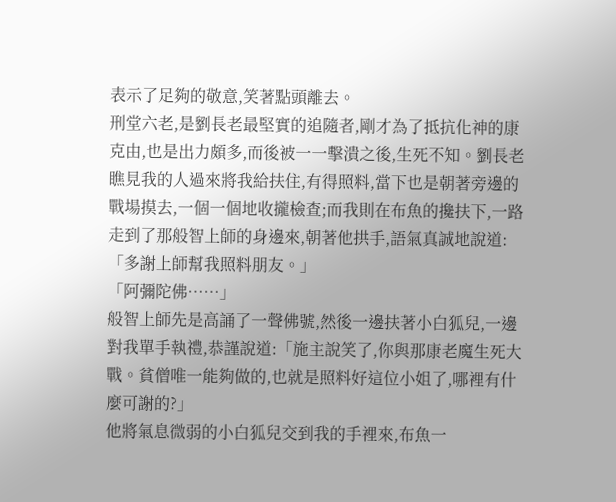表示了足夠的敬意,笑著點頭離去。
刑堂六老,是劉長老最堅實的追隨者,剛才為了抵抗化神的康克由,也是出力頗多,而後被一一擊潰之後,生死不知。劉長老瞧見我的人過來將我給扶住,有得照料,當下也是朝著旁邊的戰場摸去,一個一個地收攏檢查;而我則在布魚的攙扶下,一路走到了那般智上師的身邊來,朝著他拱手,語氣真誠地說道:「多謝上師幫我照料朋友。」
「阿彌陀佛……」
般智上師先是高誦了一聲佛號,然後一邊扶著小白狐兒,一邊對我單手執禮,恭謹說道:「施主說笑了,你與那康老魔生死大戰。貧僧唯一能夠做的,也就是照料好這位小姐了,哪裡有什麼可謝的?」
他將氣息微弱的小白狐兒交到我的手裡來,布魚一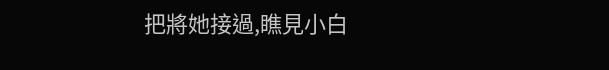把將她接過,瞧見小白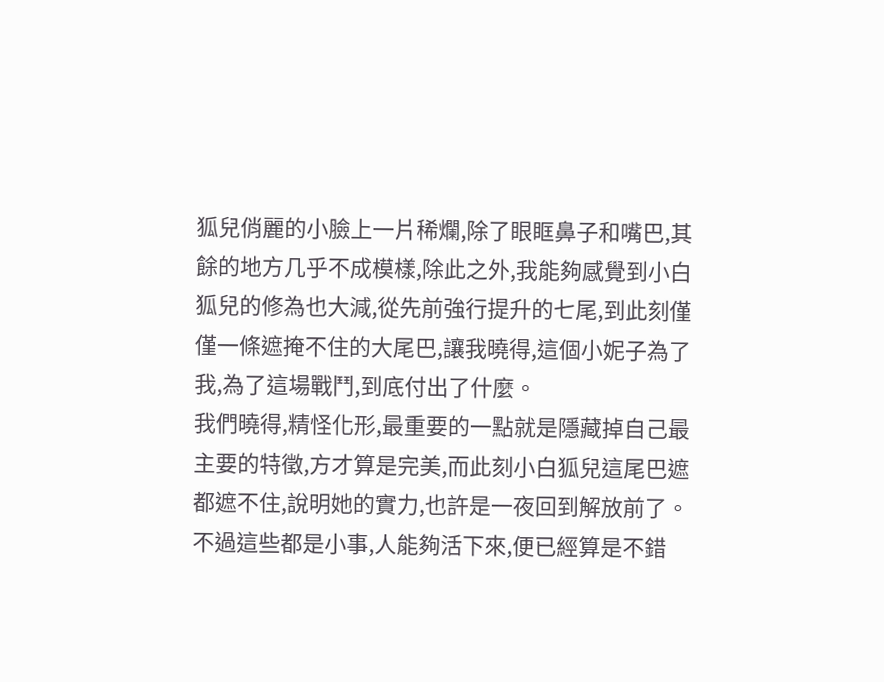狐兒俏麗的小臉上一片稀爛,除了眼眶鼻子和嘴巴,其餘的地方几乎不成模樣,除此之外,我能夠感覺到小白狐兒的修為也大減,從先前強行提升的七尾,到此刻僅僅一條遮掩不住的大尾巴,讓我曉得,這個小妮子為了我,為了這場戰鬥,到底付出了什麼。
我們曉得,精怪化形,最重要的一點就是隱藏掉自己最主要的特徵,方才算是完美,而此刻小白狐兒這尾巴遮都遮不住,說明她的實力,也許是一夜回到解放前了。
不過這些都是小事,人能夠活下來,便已經算是不錯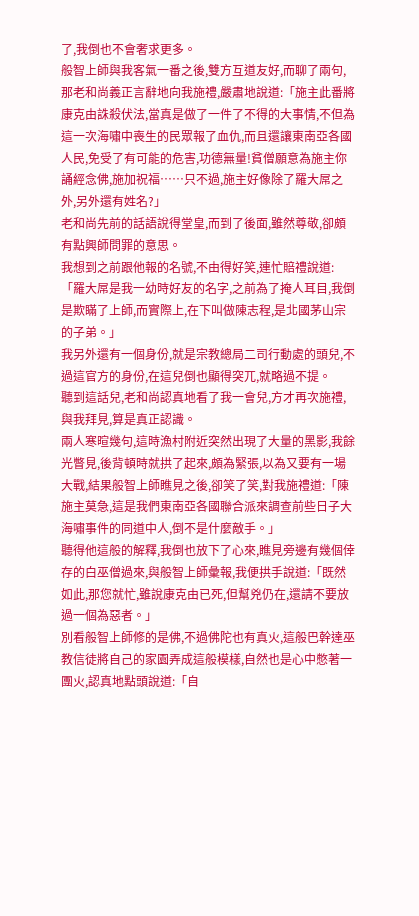了,我倒也不會奢求更多。
般智上師與我客氣一番之後,雙方互道友好,而聊了兩句,那老和尚義正言辭地向我施禮,嚴肅地說道:「施主此番將康克由誅殺伏法,當真是做了一件了不得的大事情,不但為這一次海嘯中喪生的民眾報了血仇,而且還讓東南亞各國人民,免受了有可能的危害,功德無量!貧僧願意為施主你誦經念佛,施加祝福……只不過,施主好像除了羅大屌之外,另外還有姓名?」
老和尚先前的話語說得堂皇,而到了後面,雖然尊敬,卻頗有點興師問罪的意思。
我想到之前跟他報的名號,不由得好笑,連忙賠禮說道:「羅大屌是我一幼時好友的名字,之前為了掩人耳目,我倒是欺瞞了上師,而實際上,在下叫做陳志程,是北國茅山宗的子弟。」
我另外還有一個身份,就是宗教總局二司行動處的頭兒,不過這官方的身份,在這兒倒也顯得突兀,就略過不提。
聽到這話兒,老和尚認真地看了我一會兒,方才再次施禮,與我拜見,算是真正認識。
兩人寒暄幾句,這時漁村附近突然出現了大量的黑影,我餘光瞥見,後背頓時就拱了起來,頗為緊張,以為又要有一場大戰,結果般智上師瞧見之後,卻笑了笑,對我施禮道:「陳施主莫急,這是我們東南亞各國聯合派來調查前些日子大海嘯事件的同道中人,倒不是什麼敵手。」
聽得他這般的解釋,我倒也放下了心來,瞧見旁邊有幾個倖存的白巫僧過來,與般智上師彙報,我便拱手說道:「既然如此,那您就忙,雖說康克由已死,但幫兇仍在,還請不要放過一個為惡者。」
別看般智上師修的是佛,不過佛陀也有真火,這般巴幹達巫教信徒將自己的家園弄成這般模樣,自然也是心中憋著一團火,認真地點頭說道:「自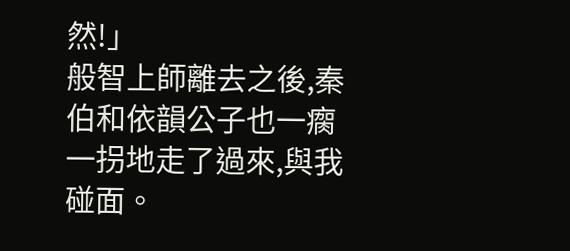然!」
般智上師離去之後,秦伯和依韻公子也一瘸一拐地走了過來,與我碰面。